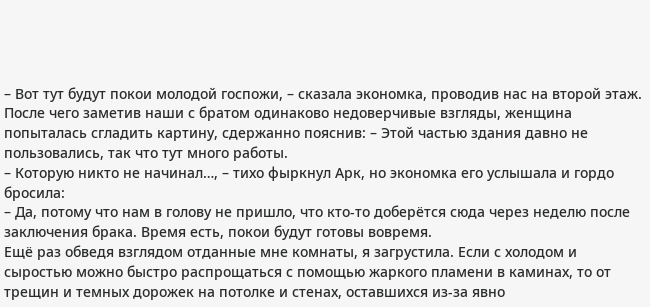– Вот тут будут покои молодой госпожи, – сказала экономка, проводив нас на второй этаж. После чего заметив наши с братом одинаково недоверчивые взгляды, женщина попыталась сгладить картину, сдержанно пояснив: – Этой частью здания давно не пользовались, так что тут много работы.
– Которую никто не начинал…, – тихо фыркнул Арк, но экономка его услышала и гордо бросила:
– Да, потому что нам в голову не пришло, что кто-то доберётся сюда через неделю после заключения брака. Время есть, покои будут готовы вовремя.
Ещё раз обведя взглядом отданные мне комнаты, я загрустила. Если с холодом и сыростью можно быстро распрощаться с помощью жаркого пламени в каминах, то от трещин и темных дорожек на потолке и стенах, оставшихся из-за явно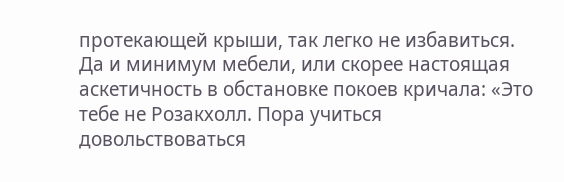протекающей крыши, так легко не избавиться. Да и минимум мебели, или скорее настоящая аскетичность в обстановке покоев кричала: «Это тебе не Розакхолл. Пора учиться довольствоваться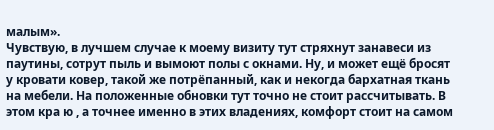малым».
Чувствую, в лучшем случае к моему визиту тут стряхнут занавеси из паутины, сотрут пыль и вымоют полы с окнами. Ну, и может ещё бросят у кровати ковер, такой же потрёпанный, как и некогда бархатная ткань на мебели. На положенные обновки тут точно не стоит рассчитывать. В этом кра ю , а точнее именно в этих владениях, комфорт стоит на самом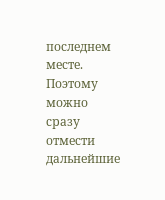последнем месте. Поэтому можно сразу отмести дальнейшие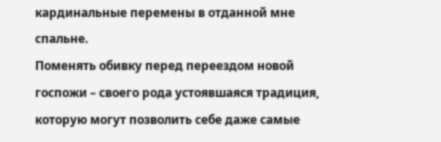кардинальные перемены в отданной мне спальне.
Поменять обивку перед переездом новой госпожи – своего рода устоявшаяся традиция, которую могут позволить себе даже самые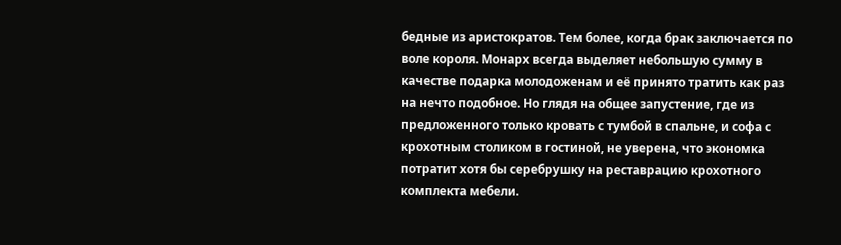бедные из аристократов. Тем более, когда брак заключается по воле короля. Монарх всегда выделяет небольшую сумму в качестве подарка молодоженам и её принято тратить как раз на нечто подобное. Но глядя на общее запустение, где из предложенного только кровать с тумбой в спальне, и софа с крохотным столиком в гостиной, не уверена, что экономка потратит хотя бы серебрушку на реставрацию крохотного комплекта мебели.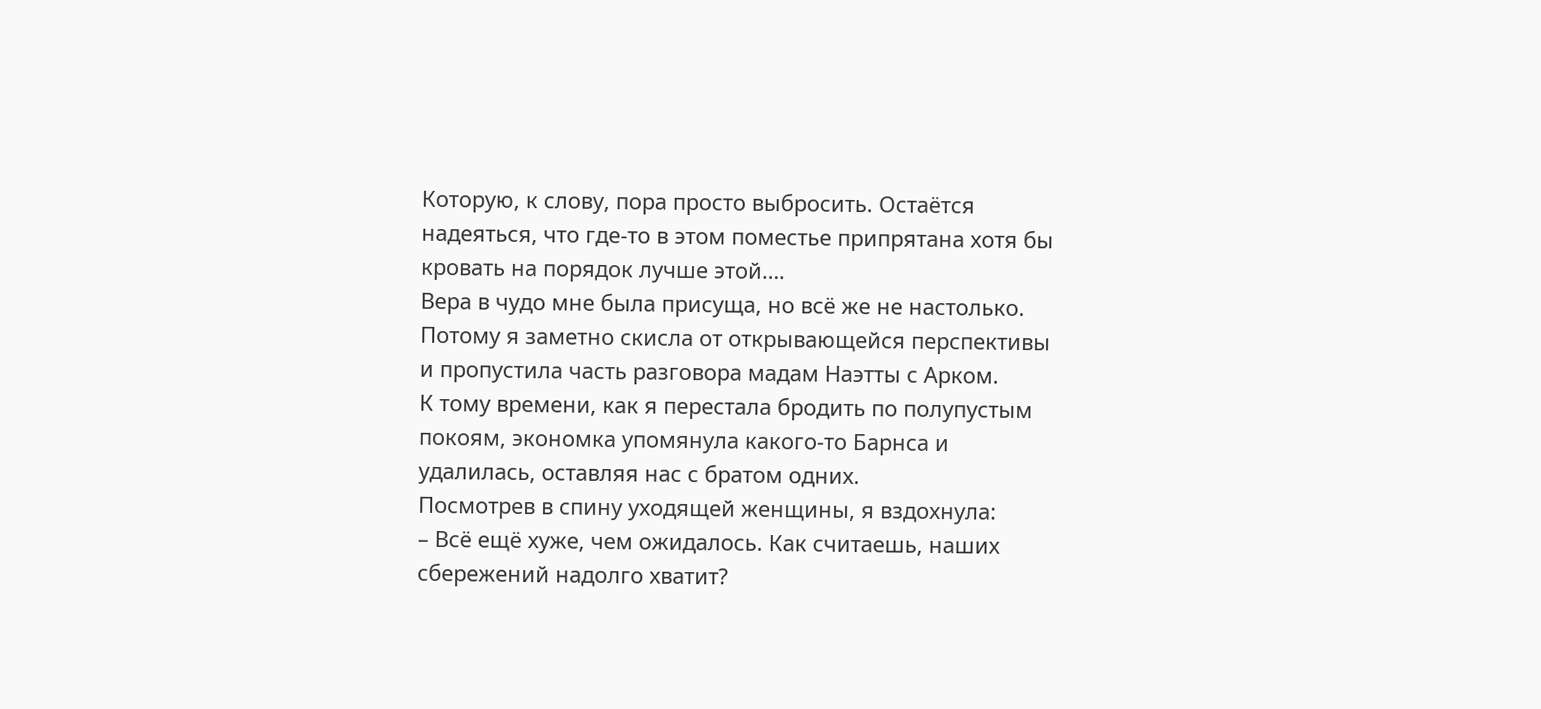Которую, к слову, пора просто выбросить. Остаётся надеяться, что где-то в этом поместье припрятана хотя бы кровать на порядок лучше этой….
Вера в чудо мне была присуща, но всё же не настолько. Потому я заметно скисла от открывающейся перспективы и пропустила часть разговора мадам Наэтты с Арком.
К тому времени, как я перестала бродить по полупустым покоям, экономка упомянула какого-то Барнса и удалилась, оставляя нас с братом одних.
Посмотрев в спину уходящей женщины, я вздохнула:
– Всё ещё хуже, чем ожидалось. Как считаешь, наших сбережений надолго хватит?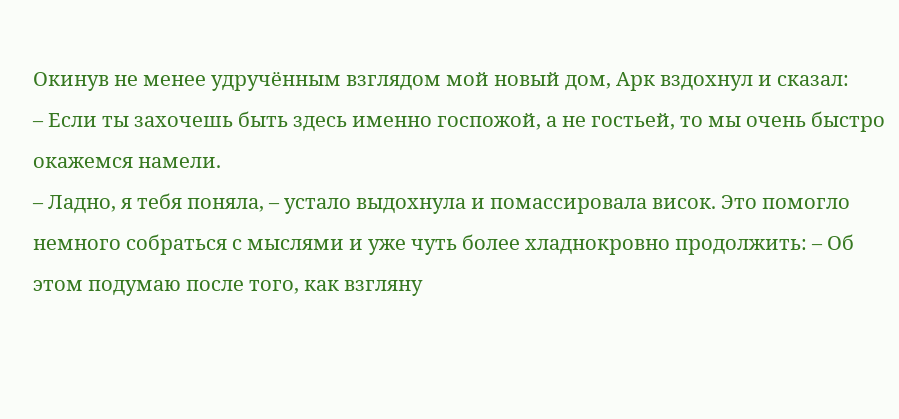Окинув не менее удручённым взглядом мой новый дом, Арк вздохнул и сказал:
– Если ты захочешь быть здесь именно госпожой, а не гостьей, то мы очень быстро окажемся намели.
– Ладно, я тебя поняла, – устало выдохнула и помассировала висок. Это помогло немного собраться с мыслями и уже чуть более хладнокровно продолжить: – Об этом подумаю после того, как взгляну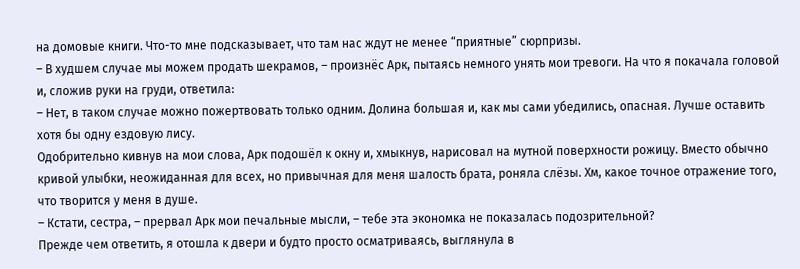на домовые книги. Что-то мне подсказывает, что там нас ждут не менее “приятные” сюрпризы.
– В худшем случае мы можем продать шекрамов, – произнёс Арк, пытаясь немного унять мои тревоги. На что я покачала головой и, сложив руки на груди, ответила:
– Нет, в таком случае можно пожертвовать только одним. Долина большая и, как мы сами убедились, опасная. Лучше оставить хотя бы одну ездовую лису.
Одобрительно кивнув на мои слова, Арк подошёл к окну и, хмыкнув, нарисовал на мутной поверхности рожицу. Вместо обычно кривой улыбки, неожиданная для всех, но привычная для меня шалость брата, роняла слёзы. Хм, какое точное отражение того, что творится у меня в душе.
– Кстати, сестра, – прервал Арк мои печальные мысли, – тебе эта экономка не показалась подозрительной?
Прежде чем ответить, я отошла к двери и будто просто осматриваясь, выглянула в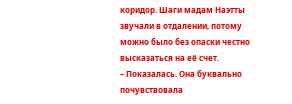коридор. Шаги мадам Наэтты звучали в отдалении, потому можно было без опаски честно высказаться на её счет.
– Показалась. Она буквально почувствовала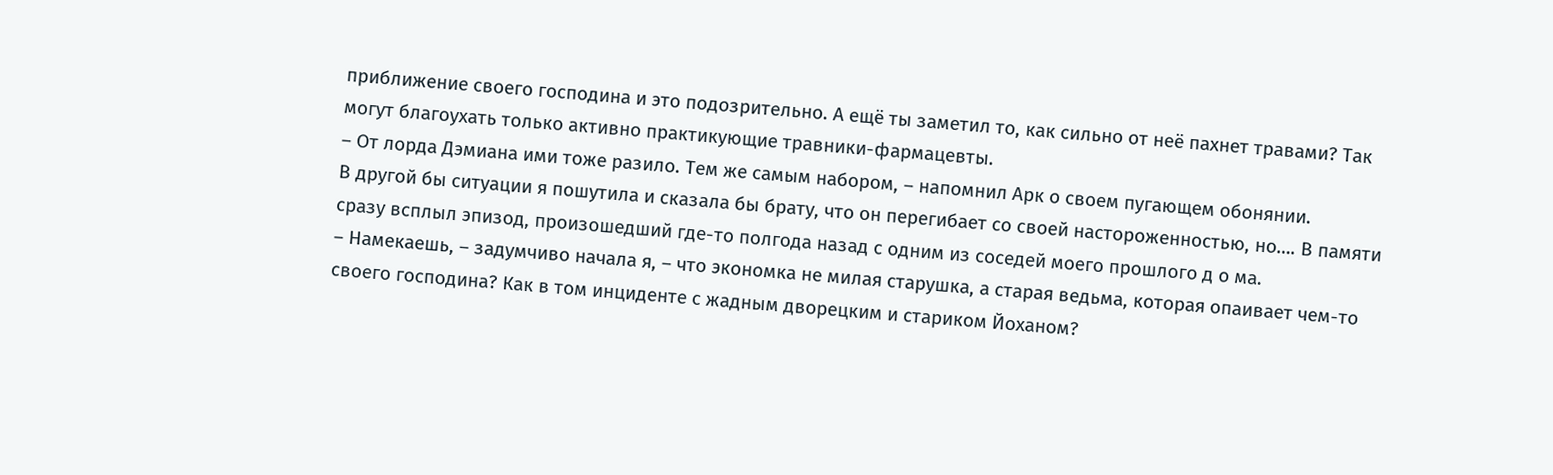приближение своего господина и это подозрительно. А ещё ты заметил то, как сильно от неё пахнет травами? Так могут благоухать только активно практикующие травники-фармацевты.
– От лорда Дэмиана ими тоже разило. Тем же самым набором, – напомнил Арк о своем пугающем обонянии.
В другой бы ситуации я пошутила и сказала бы брату, что он перегибает со своей настороженностью, но…. В памяти сразу всплыл эпизод, произошедший где-то полгода назад с одним из соседей моего прошлого д о ма.
– Намекаешь, – задумчиво начала я, – что экономка не милая старушка, а старая ведьма, которая опаивает чем-то своего господина? Как в том инциденте с жадным дворецким и стариком Йоханом?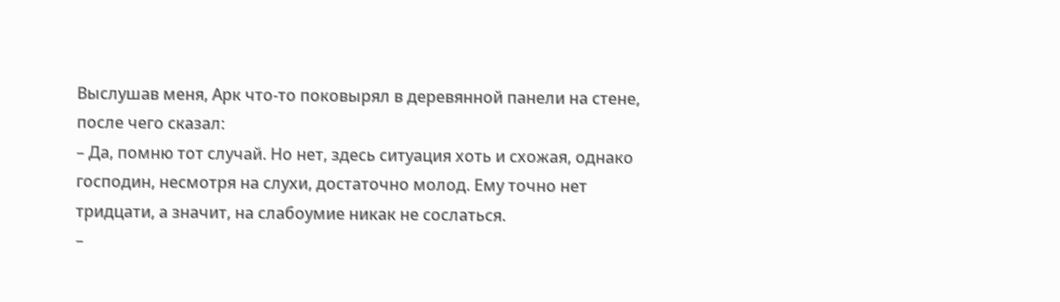Выслушав меня, Арк что-то поковырял в деревянной панели на стене, после чего сказал:
– Да, помню тот случай. Но нет, здесь ситуация хоть и схожая, однако господин, несмотря на слухи, достаточно молод. Ему точно нет тридцати, а значит, на слабоумие никак не сослаться.
–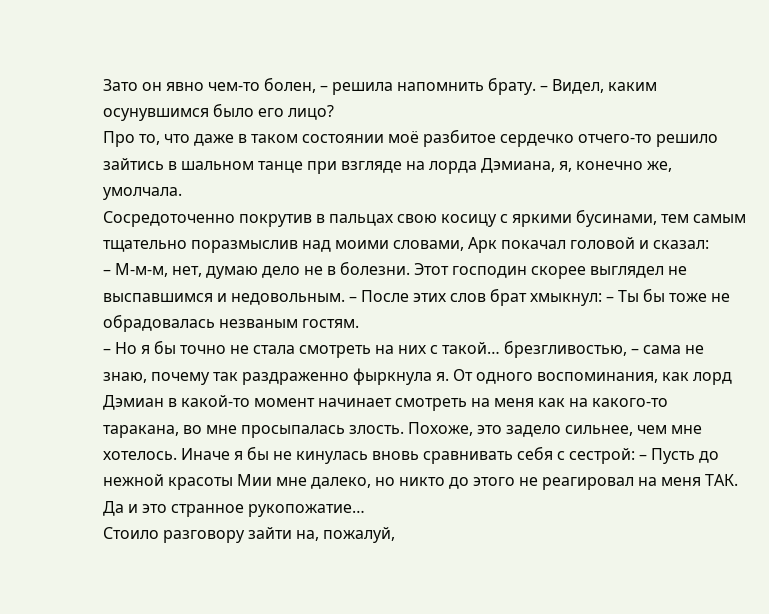Зато он явно чем-то болен, – решила напомнить брату. – Видел, каким осунувшимся было его лицо?
Про то, что даже в таком состоянии моё разбитое сердечко отчего-то решило зайтись в шальном танце при взгляде на лорда Дэмиана, я, конечно же, умолчала.
Сосредоточенно покрутив в пальцах свою косицу с яркими бусинами, тем самым тщательно поразмыслив над моими словами, Арк покачал головой и сказал:
– М-м-м, нет, думаю дело не в болезни. Этот господин скорее выглядел не выспавшимся и недовольным. – После этих слов брат хмыкнул: – Ты бы тоже не обрадовалась незваным гостям.
– Но я бы точно не стала смотреть на них с такой… брезгливостью, – сама не знаю, почему так раздраженно фыркнула я. От одного воспоминания, как лорд Дэмиан в какой-то момент начинает смотреть на меня как на какого-то таракана, во мне просыпалась злость. Похоже, это задело сильнее, чем мне хотелось. Иначе я бы не кинулась вновь сравнивать себя с сестрой: – Пусть до нежной красоты Мии мне далеко, но никто до этого не реагировал на меня ТАК. Да и это странное рукопожатие…
Стоило разговору зайти на, пожалуй,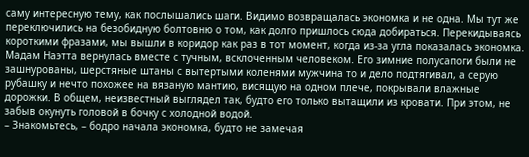саму интересную тему, как послышались шаги. Видимо возвращалась экономка и не одна. Мы тут же переключились на безобидную болтовню о том, как долго пришлось сюда добираться. Перекидываясь короткими фразами, мы вышли в коридор как раз в тот момент, когда из-за угла показалась экономка.
Мадам Наэтта вернулась вместе с тучным, всклоченным человеком. Его зимние полусапоги были не зашнурованы, шерстяные штаны с вытертыми коленями мужчина то и дело подтягивал, а серую рубашку и нечто похожее на вязаную мантию, висящую на одном плече, покрывали влажные дорожки. В общем, неизвестный выглядел так, будто его только вытащили из кровати. При этом, не забыв окунуть головой в бочку с холодной водой.
– Знакомьтесь, – бодро начала экономка, будто не замечая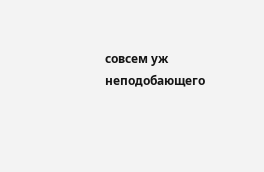совсем уж неподобающего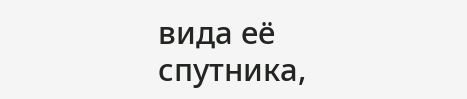вида её спутника,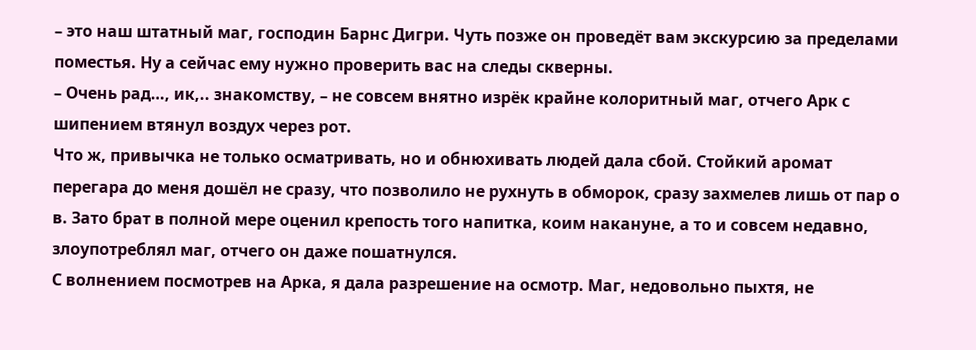– это наш штатный маг, господин Барнс Дигри. Чуть позже он проведёт вам экскурсию за пределами поместья. Ну а сейчас ему нужно проверить вас на следы скверны.
– Очень рад…, ик,.. знакомству, – не совсем внятно изрёк крайне колоритный маг, отчего Арк с шипением втянул воздух через рот.
Что ж, привычка не только осматривать, но и обнюхивать людей дала сбой. Стойкий аромат перегара до меня дошёл не сразу, что позволило не рухнуть в обморок, сразу захмелев лишь от пар о в. Зато брат в полной мере оценил крепость того напитка, коим накануне, а то и совсем недавно, злоупотреблял маг, отчего он даже пошатнулся.
С волнением посмотрев на Арка, я дала разрешение на осмотр. Маг, недовольно пыхтя, не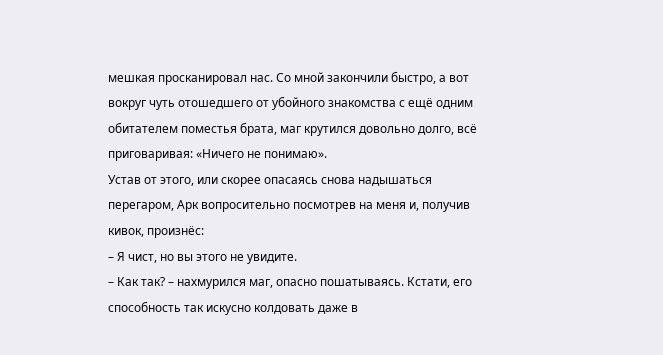мешкая просканировал нас. Со мной закончили быстро, а вот вокруг чуть отошедшего от убойного знакомства с ещё одним обитателем поместья брата, маг крутился довольно долго, всё приговаривая: «Ничего не понимаю».
Устав от этого, или скорее опасаясь снова надышаться перегаром, Арк вопросительно посмотрев на меня и, получив кивок, произнёс:
– Я чист, но вы этого не увидите.
– Как так? – нахмурился маг, опасно пошатываясь. Кстати, его способность так искусно колдовать даже в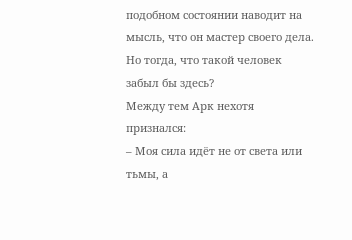подобном состоянии наводит на мысль, что он мастер своего дела. Но тогда, что такой человек забыл бы здесь?
Между тем Арк нехотя признался:
– Моя сила идёт не от света или тьмы, а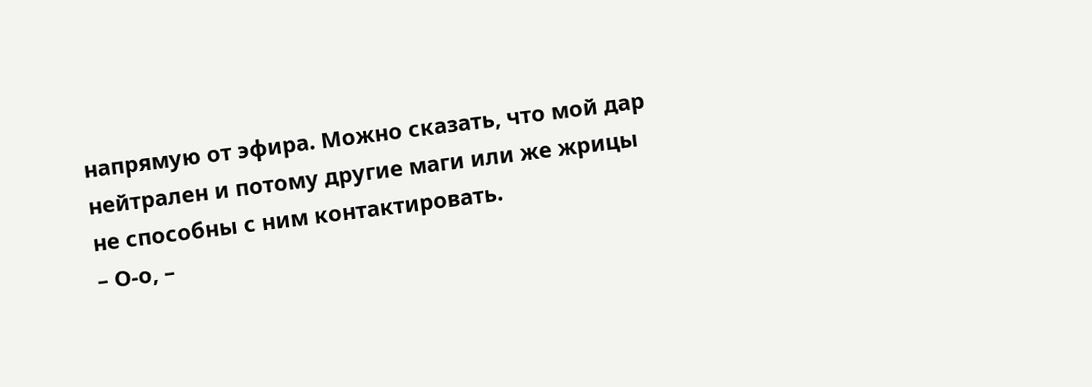напрямую от эфира. Можно сказать, что мой дар нейтрален и потому другие маги или же жрицы не способны с ним контактировать.
– О-о, –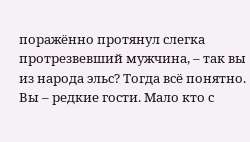поражённо протянул слегка протрезвевший мужчина, – так вы из народа эльс? Тогда всё понятно. Вы – редкие гости. Мало кто с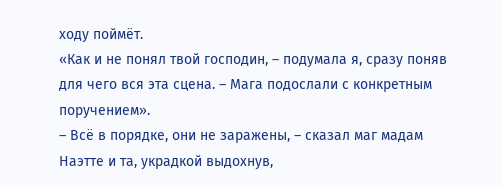ходу поймёт.
«Как и не понял твой господин, – подумала я, сразу поняв для чего вся эта сцена. – Мага подослали с конкретным поручением».
– Всё в порядке, они не заражены, – сказал маг мадам Наэтте и та, украдкой выдохнув,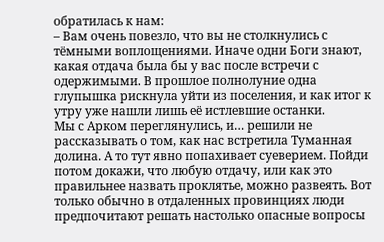обратилась к нам:
– Вам очень повезло, что вы не столкнулись с тёмными воплощениями. Иначе одни Боги знают, какая отдача была бы у вас после встречи с одержимыми. В прошлое полнолуние одна глупышка рискнула уйти из поселения, и как итог к утру уже нашли лишь её истлевшие останки.
Мы с Арком переглянулись, и… решили не рассказывать о том, как нас встретила Туманная долина. А то тут явно попахивает суеверием. Пойди потом докажи, что любую отдачу, или как это правильнее назвать проклятье, можно развеять. Вот только обычно в отдаленных провинциях люди предпочитают решать настолько опасные вопросы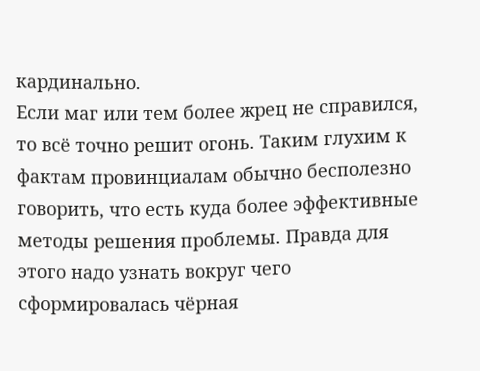кардинально.
Если маг или тем более жрец не справился, то всё точно решит огонь. Таким глухим к фактам провинциалам обычно бесполезно говорить, что есть куда более эффективные методы решения проблемы. Правда для этого надо узнать вокруг чего сформировалась чёрная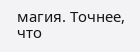магия. Точнее, что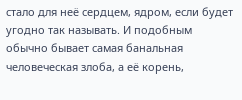стало для неё сердцем, ядром, если будет угодно так называть. И подобным обычно бывает самая банальная человеческая злоба, а её корень,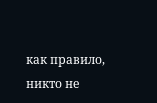как правило, никто не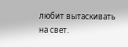любит вытаскивать на свет.